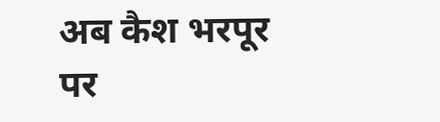अब कैश भरपूर पर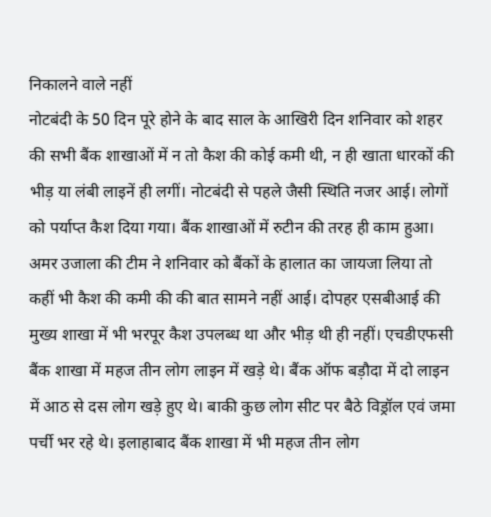निकालने वाले नहीं
नोटबंदी के 50 दिन पूरे होने के बाद साल के आखिरी दिन शनिवार को शहर की सभी बैंक शाखाओं में न तो कैश की कोई कमी थी, न ही खाता धारकों की भीड़ या लंबी लाइनें ही लगीं। नोटबंदी से पहले जैसी स्थिति नजर आई। लोगों को पर्याप्त कैश दिया गया। बैंक शाखाओं में रुटीन की तरह ही काम हुआ।
अमर उजाला की टीम ने शनिवार को बैंकों के हालात का जायजा लिया तो कहीं भी कैश की कमी की की बात सामने नहीं आई। दोपहर एसबीआई की मुख्य शाखा में भी भरपूर कैश उपलब्ध था और भीड़ थी ही नहीं। एचडीएफसी बैंक शाखा में महज तीन लोग लाइन में खड़े थे। बैंक ऑफ बड़ौदा में दो लाइन में आठ से दस लोग खड़े हुए थे। बाकी कुछ लोग सीट पर बैठे विड्रॉल एवं जमा पर्ची भर रहे थे। इलाहाबाद बैंक शाखा में भी महज तीन लोग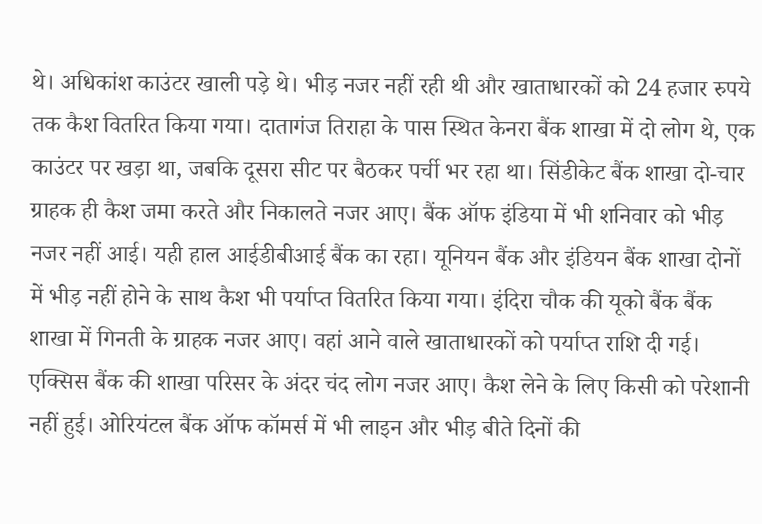थे। अधिकांश काउंटर खाली पड़े थे। भीड़ नजर नहीं रही थी और खाताधारकों को 24 हजार रुपये तक कैश वितरित किया गया। दातागंज तिराहा के पास स्थित केनरा बैंक शाखा में दो लोग थे, एक काउंटर पर खड़ा था, जबकि दूसरा सीट पर बैठकर पर्ची भर रहा था। सिंडीकेट बैंक शाखा दो-चार ग्राहक ही कैश जमा करते और निकालते नजर आए। बैंक ऑफ इंडिया में भी शनिवार को भीड़ नजर नहीं आई। यही हाल आईडीबीआई बैंक का रहा। यूनियन बैंक और इंडियन बैंक शाखा दोनों में भीड़ नहीं होने के साथ कैश भी पर्याप्त वितरित किया गया। इंदिरा चौक की यूको बैंक बैंक शाखा में गिनती के ग्राहक नजर आए। वहां आने वाले खाताधारकों को पर्याप्त राशि दी गई। एक्सिस बैंक की शाखा परिसर के अंदर चंद लोग नजर आए। कैश लेने के लिए किसी को परेशानी नहीं हुई। ओरियंटल बैंक ऑफ कॉमर्स में भी लाइन और भीड़ बीते दिनों की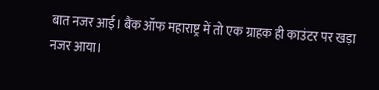बात नजर आई। बैंक ऑफ महाराष्ट्र में तो एक ग्राहक ही काउंटर पर खड़ा नजर आया।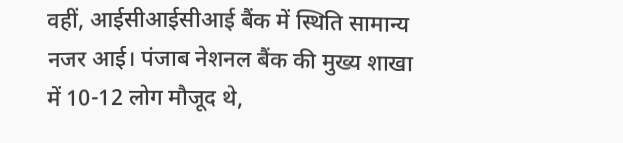वहीं, आईसीआईसीआई बैंक में स्थिति सामान्य नजर आई। पंजाब नेशनल बैंक की मुख्य शाखा में 10-12 लोग मौजूद थे,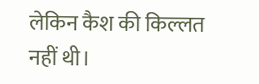लेकिन कैश की किल्लत नहीं थी।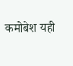कमोबेश यही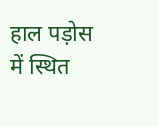हाल पड़ोस में स्थित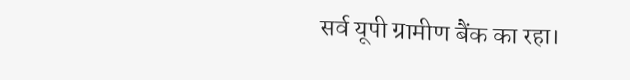सर्व यूपी ग्रामीण बैंक का रहा।